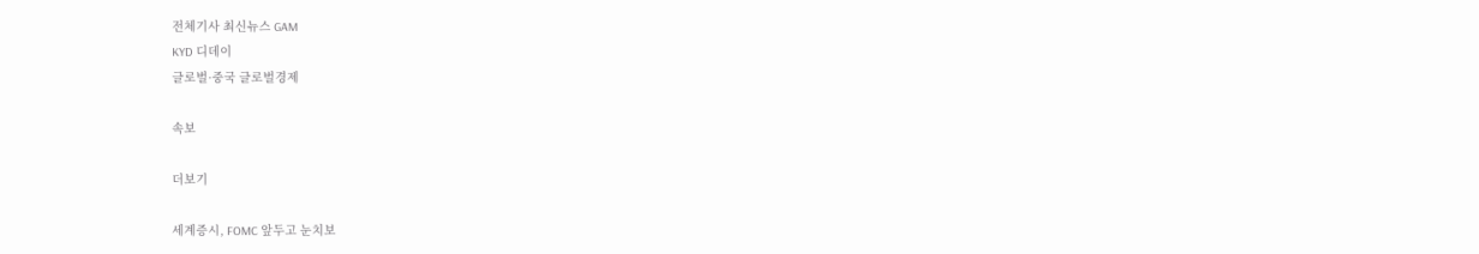전체기사 최신뉴스 GAM
KYD 디데이
글로벌·중국 글로벌경제

속보

더보기

세계증시, FOMC 앞두고 눈치보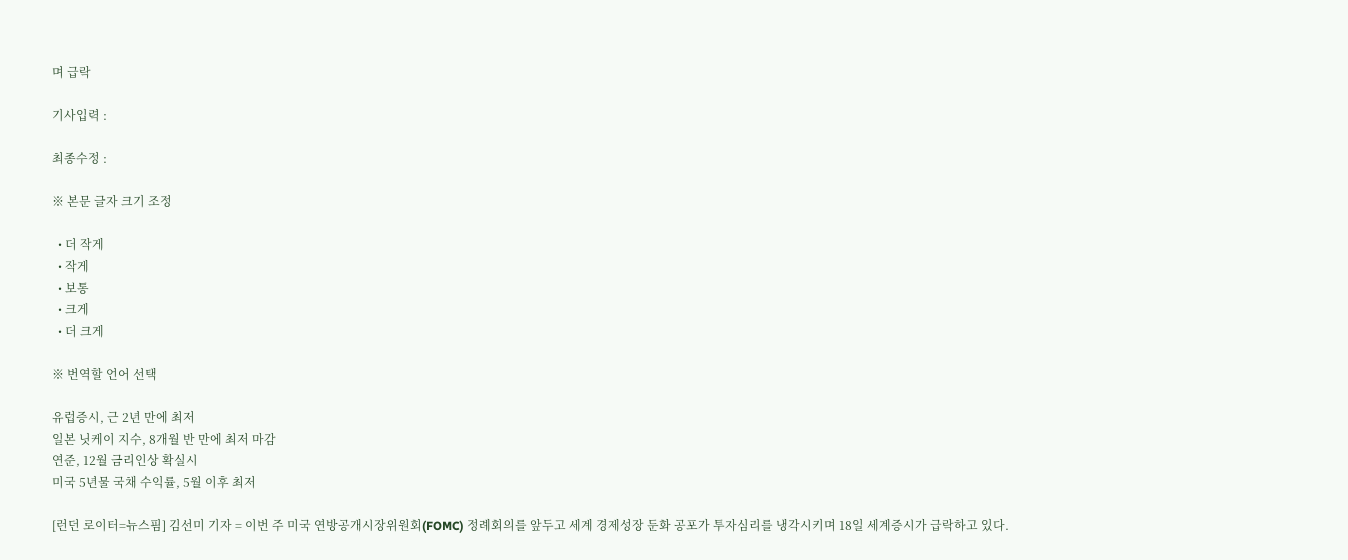며 급락

기사입력 :

최종수정 :

※ 본문 글자 크기 조정

  • 더 작게
  • 작게
  • 보통
  • 크게
  • 더 크게

※ 번역할 언어 선택

유럽증시, 근 2년 만에 최저
일본 닛케이 지수, 8개월 반 만에 최저 마감
연준, 12월 금리인상 확실시
미국 5년물 국채 수익률, 5월 이후 최저

[런던 로이터=뉴스핌] 김선미 기자 = 이번 주 미국 연방공개시장위원회(FOMC) 정례회의를 앞두고 세계 경제성장 둔화 공포가 투자심리를 냉각시키며 18일 세계증시가 급락하고 있다.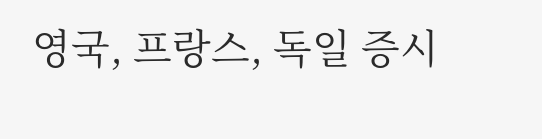영국, 프랑스, 독일 증시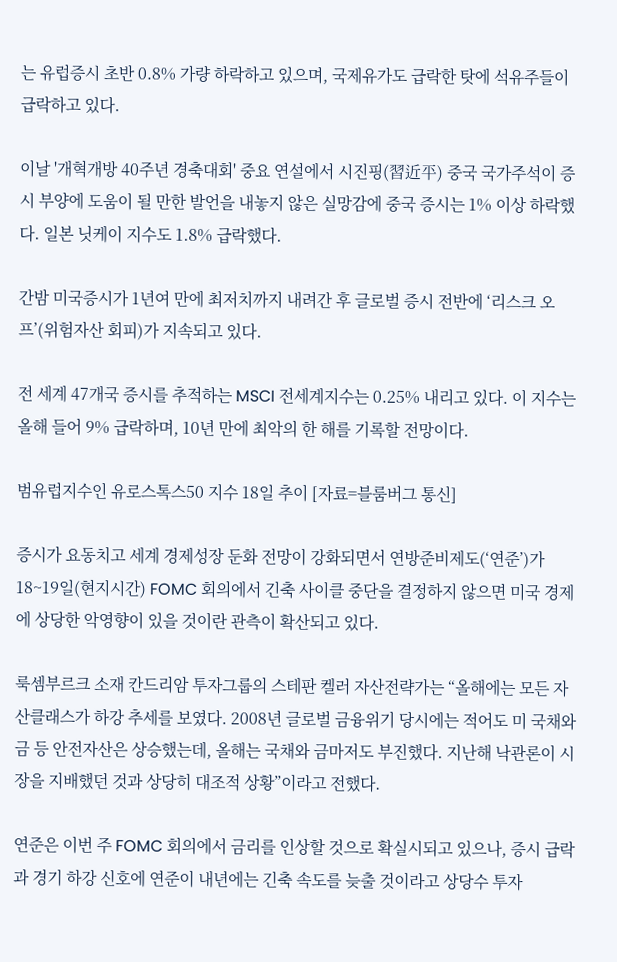는 유럽증시 초반 0.8% 가량 하락하고 있으며, 국제유가도 급락한 탓에 석유주들이 급락하고 있다.

이날 '개혁개방 40주년 경축대회' 중요 연설에서 시진핑(習近平) 중국 국가주석이 증시 부양에 도움이 될 만한 발언을 내놓지 않은 실망감에 중국 증시는 1% 이상 하락했다. 일본 닛케이 지수도 1.8% 급락했다.

간밤 미국증시가 1년여 만에 최저치까지 내려간 후 글로벌 증시 전반에 ‘리스크 오프’(위험자산 회피)가 지속되고 있다.

전 세계 47개국 증시를 추적하는 MSCI 전세계지수는 0.25% 내리고 있다. 이 지수는 올해 들어 9% 급락하며, 10년 만에 최악의 한 해를 기록할 전망이다.

범유럽지수인 유로스톡스50 지수 18일 추이 [자료=블룸버그 통신]

증시가 요동치고 세계 경제성장 둔화 전망이 강화되면서 연방준비제도(‘연준’)가 18~19일(현지시간) FOMC 회의에서 긴축 사이클 중단을 결정하지 않으면 미국 경제에 상당한 악영향이 있을 것이란 관측이 확산되고 있다.

룩셈부르크 소재 칸드리암 투자그룹의 스테판 켈러 자산전략가는 “올해에는 모든 자산클래스가 하강 추세를 보였다. 2008년 글로벌 금융위기 당시에는 적어도 미 국채와 금 등 안전자산은 상승했는데, 올해는 국채와 금마저도 부진했다. 지난해 낙관론이 시장을 지배했던 것과 상당히 대조적 상황”이라고 전했다.

연준은 이번 주 FOMC 회의에서 금리를 인상할 것으로 확실시되고 있으나, 증시 급락과 경기 하강 신호에 연준이 내년에는 긴축 속도를 늦출 것이라고 상당수 투자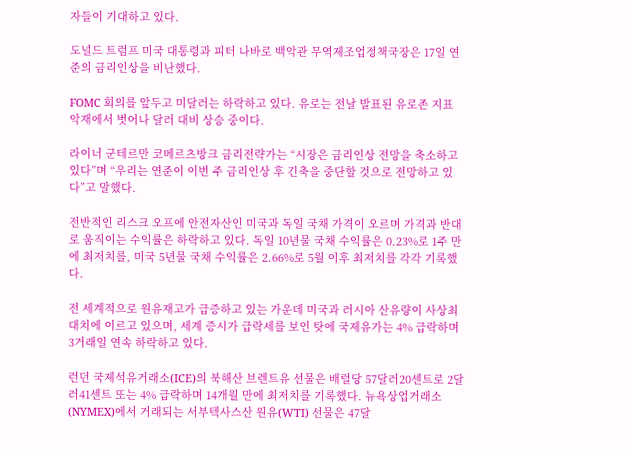자들이 기대하고 있다.

도널드 트럼프 미국 대통령과 피터 나바로 백악관 무역제조업정책국장은 17일 연준의 금리인상을 비난했다.

FOMC 회의를 앞두고 미달러는 하락하고 있다. 유로는 전날 발표된 유로존 지표 악재에서 벗어나 달러 대비 상승 중이다.

라이너 군테르만 코메르츠방크 금리전략가는 “시장은 금리인상 전망을 축소하고 있다”며 “우리는 연준이 이번 주 금리인상 후 긴축을 중단할 것으로 전망하고 있다”고 말했다.

전반적인 리스크 오프에 안전자산인 미국과 독일 국채 가격이 오르며 가격과 반대로 움직이는 수익률은 하락하고 있다. 독일 10년물 국채 수익률은 0.23%로 1주 만에 최저치를, 미국 5년물 국채 수익률은 2.66%로 5월 이후 최저치를 각각 기록했다.

전 세계적으로 원유재고가 급증하고 있는 가운데 미국과 러시아 산유량이 사상최대치에 이르고 있으며, 세계 증시가 급락세를 보인 탓에 국제유가는 4% 급락하며 3거래일 연속 하락하고 있다.

런던 국제석유거래소(ICE)의 북해산 브렌트유 선물은 배럴당 57달러20센트로 2달러41센트 또는 4% 급락하며 14개월 만에 최저치를 기록했다. 뉴욕상업거래소(NYMEX)에서 거래되는 서부텍사스산 원유(WTI) 선물은 47달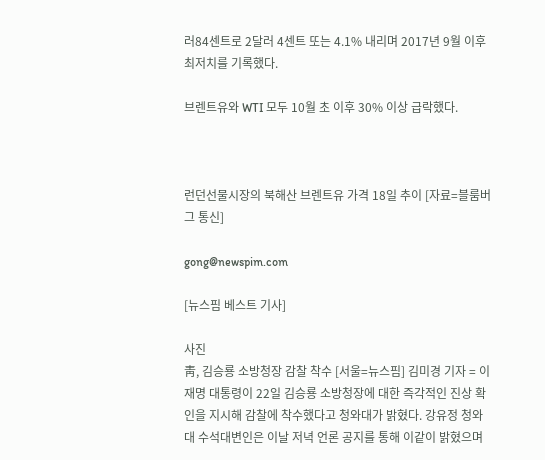러84센트로 2달러 4센트 또는 4.1% 내리며 2017년 9월 이후 최저치를 기록했다.

브렌트유와 WTI 모두 10월 초 이후 30% 이상 급락했다.



런던선물시장의 북해산 브렌트유 가격 18일 추이 [자료=블룸버그 통신]

gong@newspim.com

[뉴스핌 베스트 기사]

사진
靑, 김승룡 소방청장 감찰 착수 [서울=뉴스핌] 김미경 기자 = 이재명 대통령이 22일 김승룡 소방청장에 대한 즉각적인 진상 확인을 지시해 감찰에 착수했다고 청와대가 밝혔다. 강유정 청와대 수석대변인은 이날 저녁 언론 공지를 통해 이같이 밝혔으며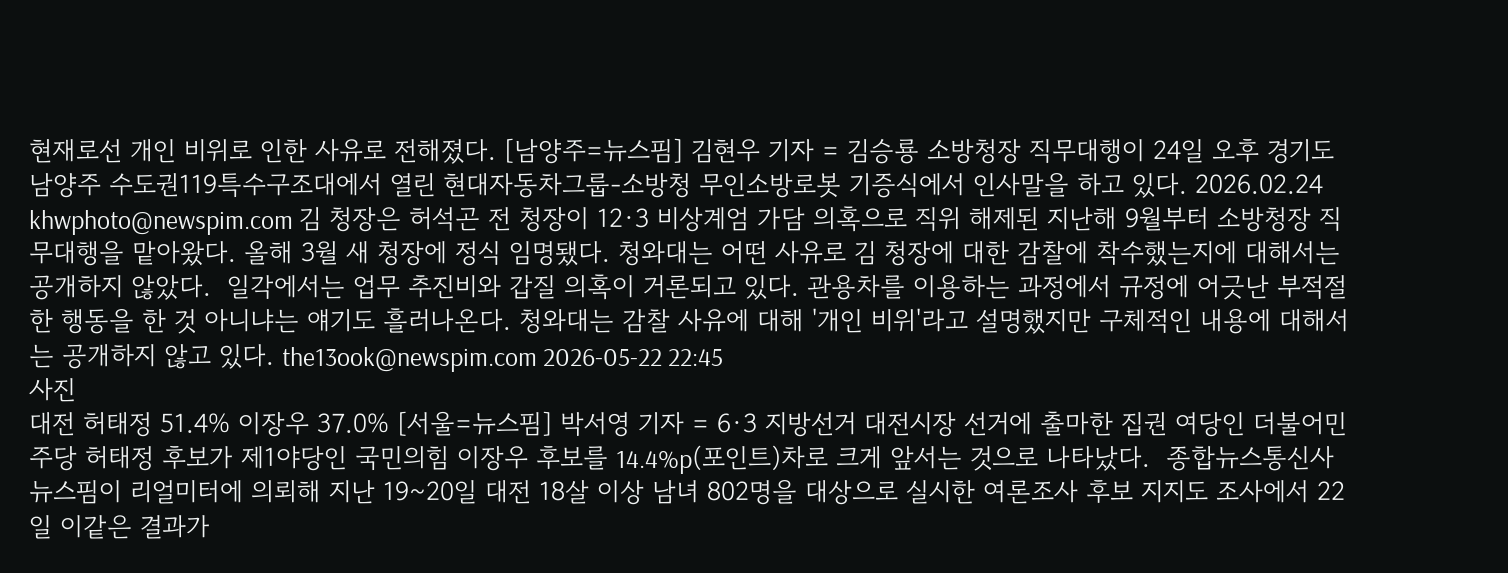현재로선 개인 비위로 인한 사유로 전해졌다. [남양주=뉴스핌] 김현우 기자 = 김승룡 소방청장 직무대행이 24일 오후 경기도 남양주 수도권119특수구조대에서 열린 현대자동차그룹-소방청 무인소방로봇 기증식에서 인사말을 하고 있다. 2026.02.24 khwphoto@newspim.com 김 청장은 허석곤 전 청장이 12·3 비상계엄 가담 의혹으로 직위 해제된 지난해 9월부터 소방청장 직무대행을 맡아왔다. 올해 3월 새 청장에 정식 임명됐다. 청와대는 어떤 사유로 김 청장에 대한 감찰에 착수했는지에 대해서는 공개하지 않았다.  일각에서는 업무 추진비와 갑질 의혹이 거론되고 있다. 관용차를 이용하는 과정에서 규정에 어긋난 부적절한 행동을 한 것 아니냐는 얘기도 흘러나온다. 청와대는 감찰 사유에 대해 '개인 비위'라고 설명했지만 구체적인 내용에 대해서는 공개하지 않고 있다. the13ook@newspim.com 2026-05-22 22:45
사진
대전 허태정 51.4% 이장우 37.0% [서울=뉴스핌] 박서영 기자 = 6·3 지방선거 대전시장 선거에 출마한 집권 여당인 더불어민주당 허태정 후보가 제1야당인 국민의힘 이장우 후보를 14.4%p(포인트)차로 크게 앞서는 것으로 나타났다.  종합뉴스통신사 뉴스핌이 리얼미터에 의뢰해 지난 19~20일 대전 18살 이상 남녀 802명을 대상으로 실시한 여론조사 후보 지지도 조사에서 22일 이같은 결과가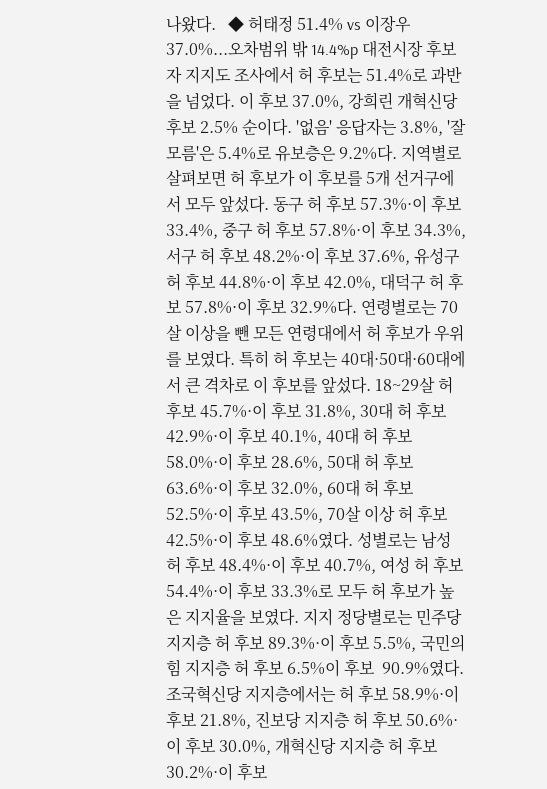나왔다.   ◆ 허태정 51.4% vs 이장우 37.0%...오차범위 밖 14.4%p 대전시장 후보자 지지도 조사에서 허 후보는 51.4%로 과반을 넘었다. 이 후보 37.0%, 강희린 개혁신당 후보 2.5% 순이다. '없음' 응답자는 3.8%, '잘 모름'은 5.4%로 유보층은 9.2%다. 지역별로 살펴보면 허 후보가 이 후보를 5개 선거구에서 모두 앞섰다. 동구 허 후보 57.3%·이 후보 33.4%, 중구 허 후보 57.8%·이 후보 34.3%, 서구 허 후보 48.2%·이 후보 37.6%, 유성구 허 후보 44.8%·이 후보 42.0%, 대덕구 허 후보 57.8%·이 후보 32.9%다. 연령별로는 70살 이상을 뺀 모든 연령대에서 허 후보가 우위를 보였다. 특히 허 후보는 40대·50대·60대에서 큰 격차로 이 후보를 앞섰다. 18~29살 허 후보 45.7%·이 후보 31.8%, 30대 허 후보 42.9%·이 후보 40.1%, 40대 허 후보  58.0%·이 후보 28.6%, 50대 허 후보 63.6%·이 후보 32.0%, 60대 허 후보 52.5%·이 후보 43.5%, 70살 이상 허 후보 42.5%·이 후보 48.6%였다. 성별로는 남성 허 후보 48.4%·이 후보 40.7%, 여성 허 후보 54.4%·이 후보 33.3%로 모두 허 후보가 높은 지지율을 보였다. 지지 정당별로는 민주당 지지층 허 후보 89.3%·이 후보 5.5%, 국민의힘 지지층 허 후보 6.5%이 후보  90.9%였다. 조국혁신당 지지층에서는 허 후보 58.9%·이 후보 21.8%, 진보당 지지층 허 후보 50.6%·이 후보 30.0%, 개혁신당 지지층 허 후보 30.2%·이 후보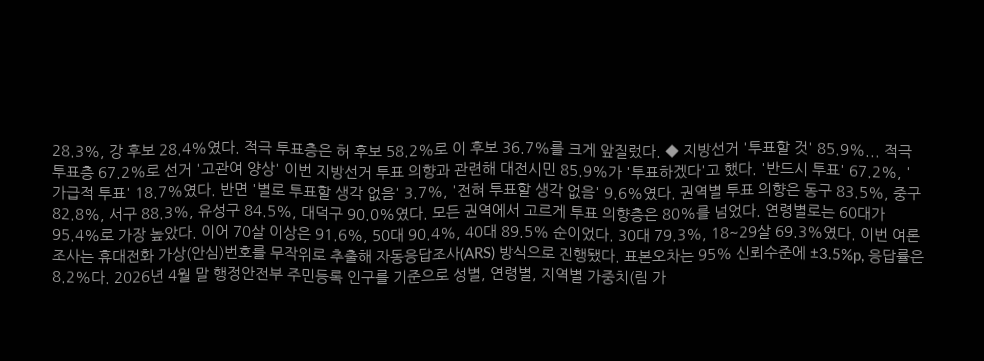28.3%, 강 후보 28.4%였다. 적극 투표층은 허 후보 58.2%로 이 후보 36.7%를 크게 앞질렀다. ◆ 지방선거 '투표할 것' 85.9%... 적극 투표층 67.2%로 선거 '고관여 양상' 이번 지방선거 투표 의향과 관련해 대전시민 85.9%가 '투표하겠다'고 했다. '반드시 투표' 67.2%, '가급적 투표' 18.7%였다. 반면 '별로 투표할 생각 없음' 3.7%, '전혀 투표할 생각 없음' 9.6%였다. 권역별 투표 의향은 동구 83.5%, 중구 82.8%, 서구 88.3%, 유성구 84.5%, 대덕구 90.0%였다. 모든 권역에서 고르게 투표 의향층은 80%를 넘었다. 연령별로는 60대가 95.4%로 가장 높았다. 이어 70살 이상은 91.6%, 50대 90.4%, 40대 89.5% 순이었다. 30대 79.3%, 18~29살 69.3%였다. 이번 여론조사는 휴대전화 가상(안심)번호를 무작위로 추출해 자동응답조사(ARS) 방식으로 진행됐다. 표본오차는 95% 신뢰수준에 ±3.5%p, 응답률은 8.2%다. 2026년 4월 말 행정안전부 주민등록 인구를 기준으로 성별, 연령별, 지역별 가중치(림 가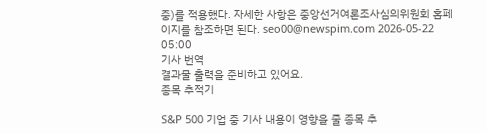중)를 적용했다. 자세한 사항은 중앙선거여론조사심의위원회 홈페이지를 참조하면 된다. seo00@newspim.com 2026-05-22 05:00
기사 번역
결과물 출력을 준비하고 있어요.
종목 추적기

S&P 500 기업 중 기사 내용이 영향을 줄 종목 추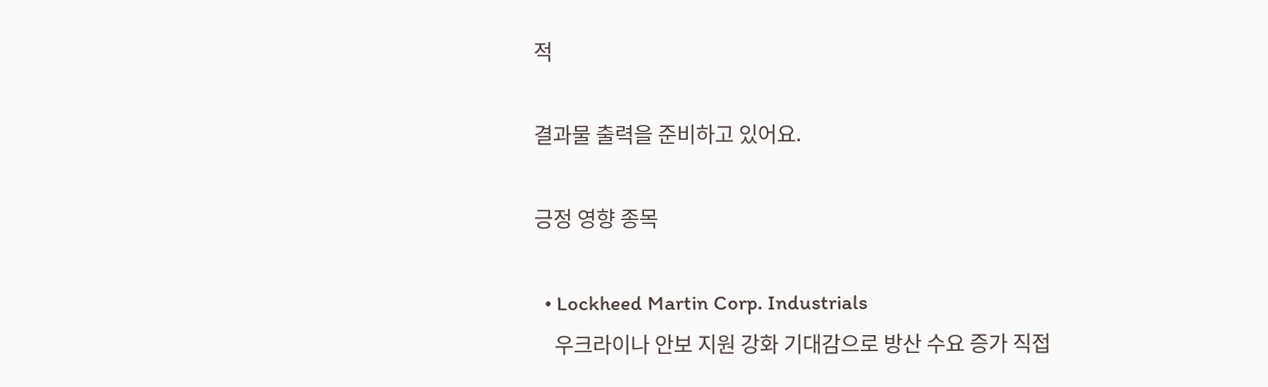적

결과물 출력을 준비하고 있어요.

긍정 영향 종목

  • Lockheed Martin Corp. Industrials
    우크라이나 안보 지원 강화 기대감으로 방산 수요 증가 직접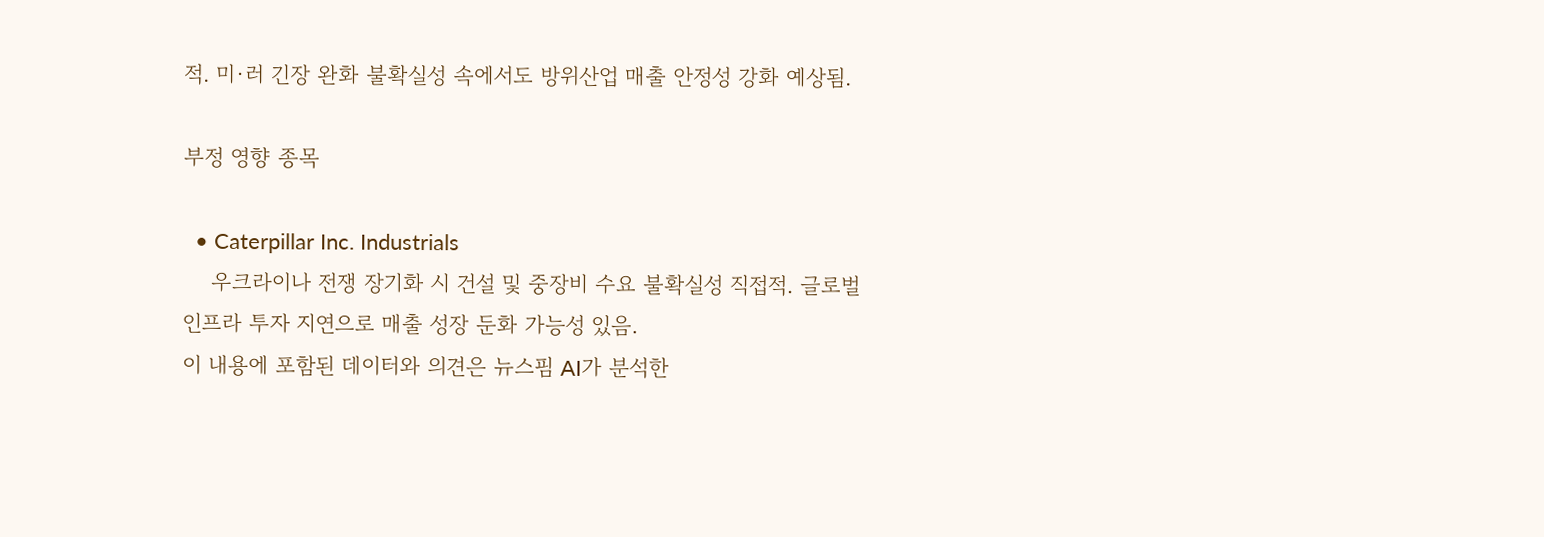적. 미·러 긴장 완화 불확실성 속에서도 방위산업 매출 안정성 강화 예상됨.

부정 영향 종목

  • Caterpillar Inc. Industrials
    우크라이나 전쟁 장기화 시 건설 및 중장비 수요 불확실성 직접적. 글로벌 인프라 투자 지연으로 매출 성장 둔화 가능성 있음.
이 내용에 포함된 데이터와 의견은 뉴스핌 AI가 분석한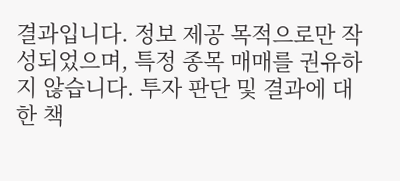결과입니다. 정보 제공 목적으로만 작성되었으며, 특정 종목 매매를 권유하지 않습니다. 투자 판단 및 결과에 대한 책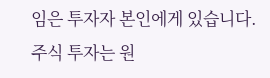임은 투자자 본인에게 있습니다. 주식 투자는 원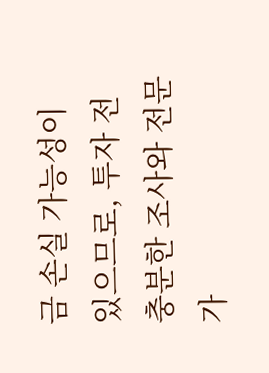금 손실 가능성이 있으므로, 투자 전 충분한 조사와 전문가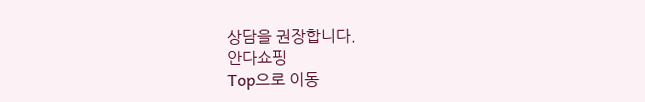상담을 권장합니다.
안다쇼핑
Top으로 이동